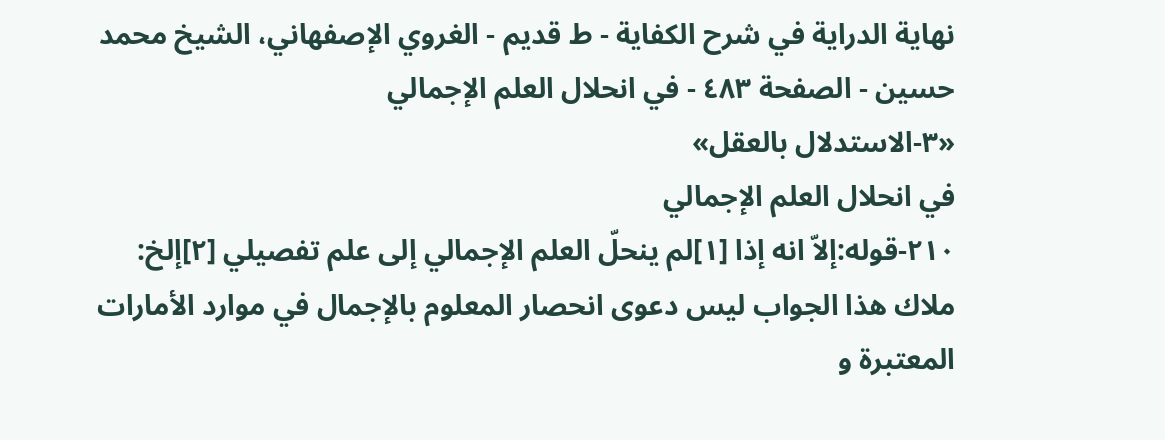نهاية الدراية في شرح الکفاية - ط قديم - الغروي الإصفهاني، الشيخ محمد حسين - الصفحة ٤٨٣ - في انحلال العلم الإجمالي
«٣-الاستدلال بالعقل»
في انحلال العلم الإجمالي
٢١٠-قوله:إلاّ انه إذا [١]لم ينحلّ العلم الإجمالي إلى علم تفصيلي [٢]إلخ:
ملاك هذا الجواب ليس دعوى انحصار المعلوم بالإجمال في موارد الأمارات المعتبرة و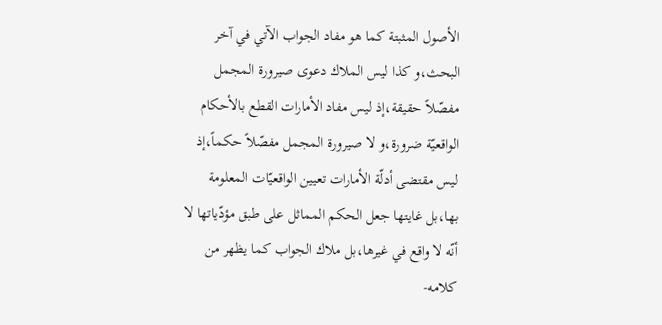الأصول المثبتة كما هو مفاد الجواب الآتي في آخر البحث،و كذا ليس الملاك دعوى صيرورة المجمل مفصّلاً حقيقة،إذ ليس مفاد الأمارات القطع بالأحكام الواقعيّة ضرورة،و لا صيرورة المجمل مفصّلاً حكماً،إذ ليس مقتضى أدلّة الأمارات تعيين الواقعيّات المعلومة بها،بل غايتها جعل الحكم المماثل على طبق مؤدّياتها لا أنّه لا واقع في غيرها،بل ملاك الجواب كما يظهر من كلامه-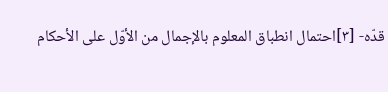قدّه- [٣]احتمال انطباق المعلوم بالإجمال من الأوّل على الأحكام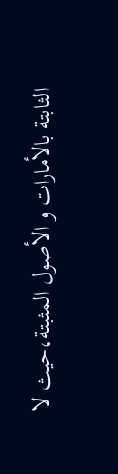الثابتة بالأمارات و الأصول المثبتة،حيث لا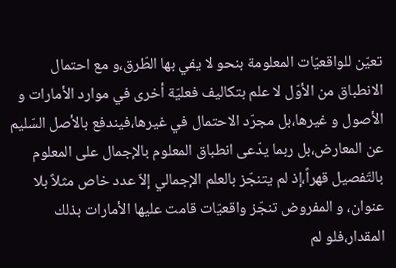تعيّن للواقعيّات المعلومة بنحو لا يفي بها الطّرق،و مع احتمال الانطباق من الأوّل لا علم بتكاليف فعليّة أخرى في موارد الأمارات و الأصول و غيرها،بل مجرّد الاحتمال في غيرها،فيندفع بالأصل السّليم عن المعارض،بل ربما يدّعى انطباق المعلوم بالإجمال على المعلوم بالتّفصيل قهراً،إذ لم يتنجّز بالعلم الإجمالي إلاّ عدد خاص مثلاً بلا عنوان، و المفروض تنجّز واقعيّات قامت عليها الأمارات بذلك المقدار،فلو لم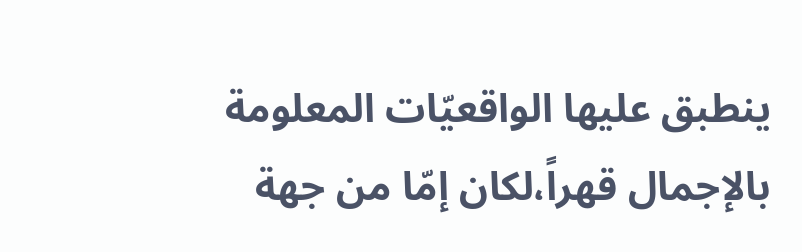ينطبق عليها الواقعيّات المعلومة بالإجمال قهراً،لكان إمّا من جهة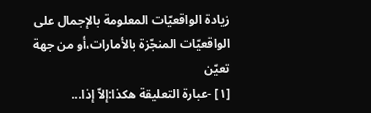زيادة الواقعيّات المعلومة بالإجمال على الواقعيّات المنجّزة بالأمارات،أو من جهة تعيّن
[١] -عبارة التعليقة هكذا:إلاّ إذا...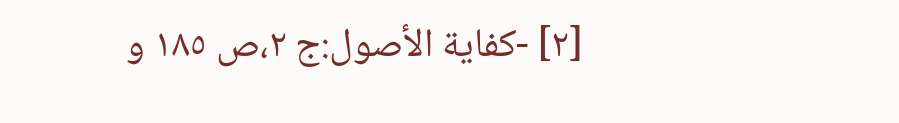[٢] -كفاية الأصول:ج ٢،ص ١٨٥ و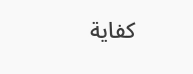كفاية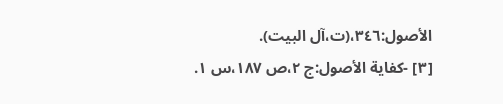الأصول:٣٤٦،(ت،آل البيت).
[٣] -كفاية الأصول:ج ٢،ص ١٨٧،س ١.